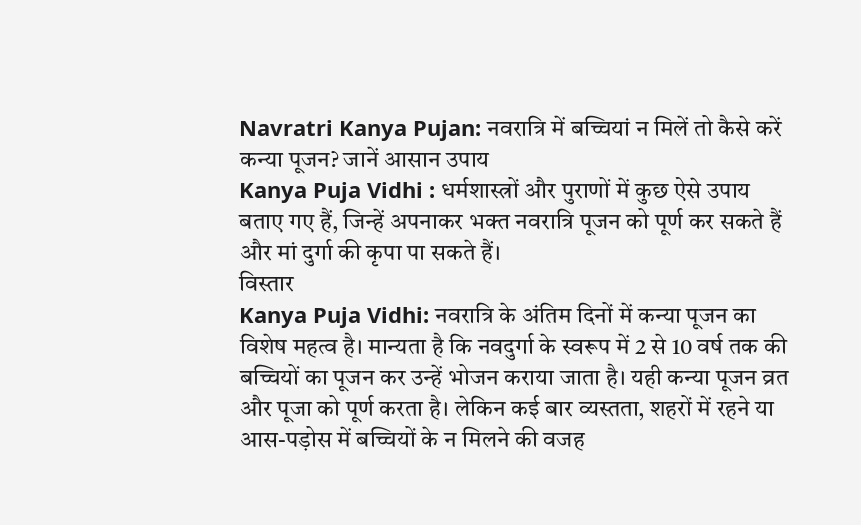Navratri Kanya Pujan: नवरात्रि में बच्चियां न मिलें तो कैसे करें कन्या पूजन? जानें आसान उपाय
Kanya Puja Vidhi : धर्मशास्त्रों और पुराणों में कुछ ऐसे उपाय बताए गए हैं, जिन्हें अपनाकर भक्त नवरात्रि पूजन को पूर्ण कर सकते हैं और मां दुर्गा की कृपा पा सकते हैं।
विस्तार
Kanya Puja Vidhi: नवरात्रि के अंतिम दिनों में कन्या पूजन का विशेष महत्व है। मान्यता है कि नवदुर्गा के स्वरूप में 2 से 10 वर्ष तक की बच्चियों का पूजन कर उन्हें भोजन कराया जाता है। यही कन्या पूजन व्रत और पूजा को पूर्ण करता है। लेकिन कई बार व्यस्तता, शहरों में रहने या आस-पड़ोस में बच्चियों के न मिलने की वजह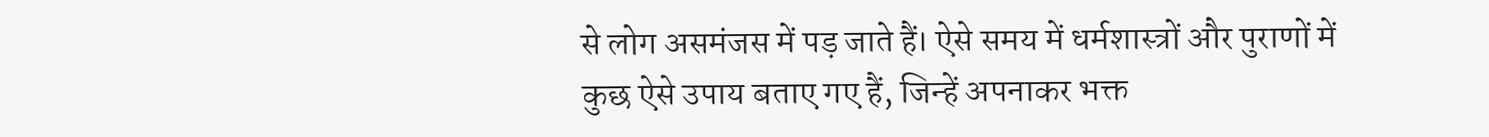से लोग असमंजस में पड़ जाते हैं। ऐसे समय में धर्मशास्त्रों और पुराणों में कुछ ऐसे उपाय बताए गए हैं, जिन्हें अपनाकर भक्त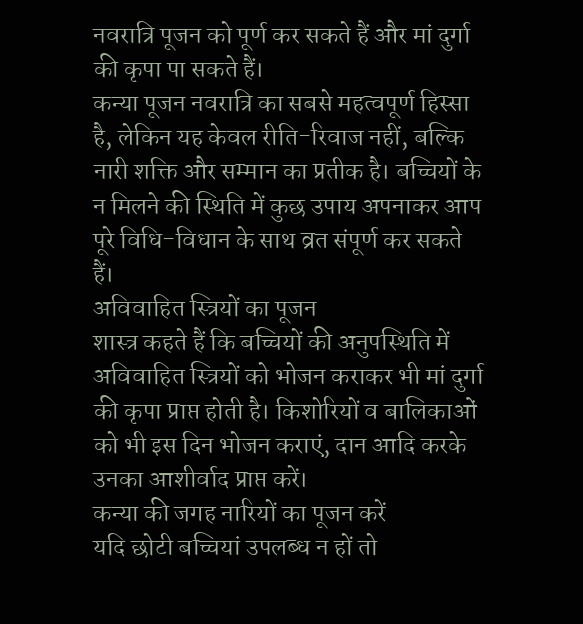नवरात्रि पूजन को पूर्ण कर सकते हैं और मां दुर्गा की कृपा पा सकते हैं।
कन्या पूजन नवरात्रि का सबसे महत्वपूर्ण हिस्सा है, लेकिन यह केवल रीति-रिवाज नहीं, बल्कि नारी शक्ति और सम्मान का प्रतीक है। बच्चियों के न मिलने की स्थिति में कुछ उपाय अपनाकर आप पूरे विधि-विधान के साथ व्रत संपूर्ण कर सकते हैं।
अविवाहित स्त्रियों का पूजन
शास्त्र कहते हैं कि बच्चियों की अनुपस्थिति में अविवाहित स्त्रियों को भोजन कराकर भी मां दुर्गा की कृपा प्राप्त होती है। किशोरियों व बालिकाओं को भी इस दिन भोजन कराएं, दान आदि करके उनका आशीर्वाद प्राप्त करें।
कन्या की जगह नारियों का पूजन करें
यदि छोटी बच्चियां उपलब्ध न हों तो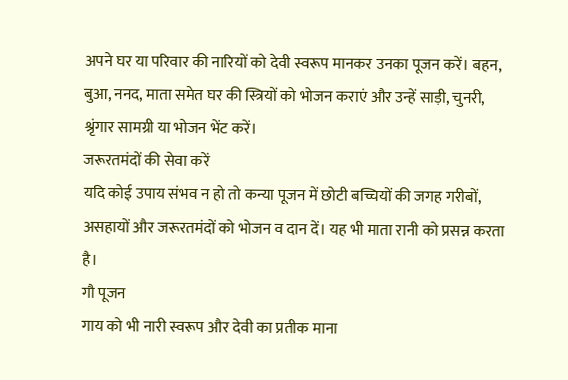अपने घर या परिवार की नारियों को देवी स्वरूप मानकर उनका पूजन करें। बहन, बुआ, ननद, माता समेत घर की स्त्रियों को भोजन कराएं और उन्हें साड़ी, चुनरी, श्रृंगार सामग्री या भोजन भेंट करें।
जरूरतमंदों की सेवा करें
यदि कोई उपाय संभव न हो तो कन्या पूजन में छोटी बच्चियों की जगह गरीबों, असहायों और जरूरतमंदों को भोजन व दान दें। यह भी माता रानी को प्रसन्न करता है।
गौ पूजन
गाय को भी नारी स्वरूप और देवी का प्रतीक माना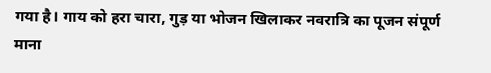गया है। गाय को हरा चारा, गुड़ या भोजन खिलाकर नवरात्रि का पूजन संपूर्ण माना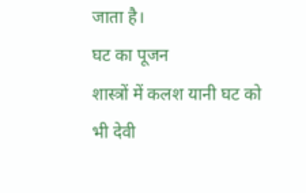जाता है।
घट का पूजन
शास्त्रों में कलश यानी घट को भी देवी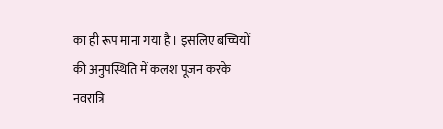का ही रूप माना गया है। इसलिए बच्चियों की अनुपस्थिति में कलश पूजन करके नवरात्रि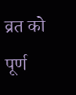व्रत को पूर्ण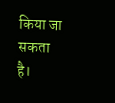किया जा सकता है।